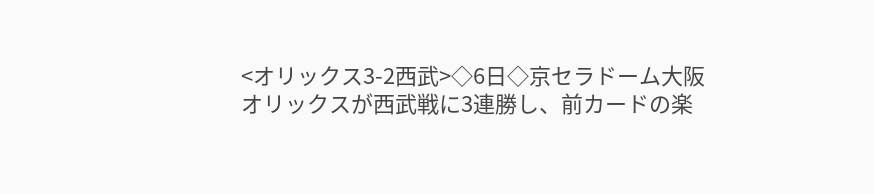<オリックス3-2西武>◇6日◇京セラドーム大阪
オリックスが西武戦に3連勝し、前カードの楽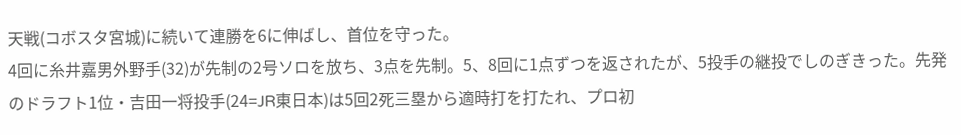天戦(コボスタ宮城)に続いて連勝を6に伸ばし、首位を守った。
4回に糸井嘉男外野手(32)が先制の2号ソロを放ち、3点を先制。5、8回に1点ずつを返されたが、5投手の継投でしのぎきった。先発のドラフト1位・吉田一将投手(24=JR東日本)は5回2死三塁から適時打を打たれ、プロ初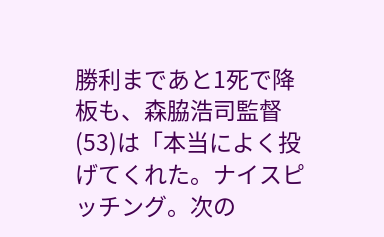勝利まであと1死で降板も、森脇浩司監督(53)は「本当によく投げてくれた。ナイスピッチング。次の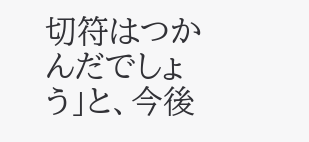切符はつかんだでしょう」と、今後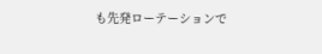も先発ローテーションで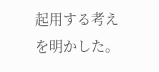起用する考えを明かした。